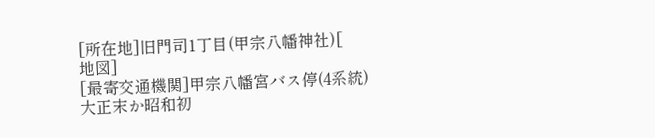[所在地]旧門司1丁目(甲宗八幡神社)[
地図]
[最寄交通機関]甲宗八幡宮バス停(4系統)
大正末か昭和初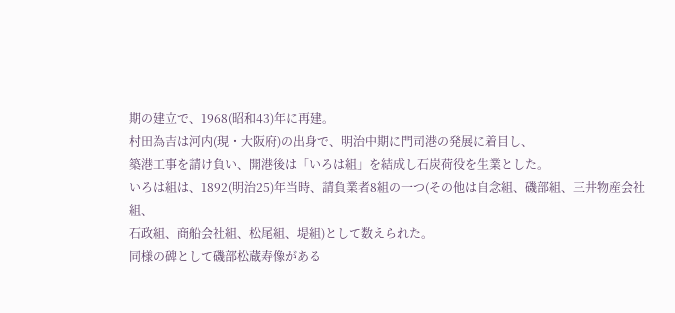期の建立で、1968(昭和43)年に再建。
村田為吉は河内(現・大阪府)の出身で、明治中期に門司港の発展に着目し、
築港工事を請け負い、開港後は「いろは組」を結成し石炭荷役を生業とした。
いろは組は、1892(明治25)年当時、請負業者8組の一つ(その他は自念組、磯部組、三井物産会社組、
石政組、商船会社組、松尾組、堤組)として数えられた。
同様の碑として磯部松蔵寿像がある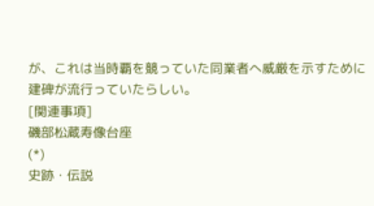が、これは当時覇を競っていた同業者へ威厳を示すために
建碑が流行っていたらしい。
[関連事項]
磯部松蔵寿像台座
(*)
史跡・伝説